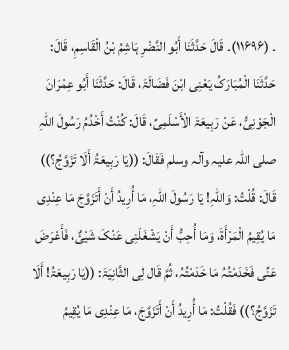۔ (۱۱۶۹۶)۔ قَالَ حَدَّثَنَا أَبُو النَّضْرِ ہَاشِمُ بْنُ الْقَاسِمِ، قَالَ: حَدَّثَنَا الْمُبَارَکُ یَعْنِی ابْنَ فَضَالَۃَ، قَالَ: حَدَّثَنَا أَبُو عِمْرَانَ الْجَوْنِیُّ، عَنْ رَبِیعَۃَ الْأَسْلَمِیِّ، قَالَ: کُنْتُ أَخْدُمُ رَسُولَ اللّٰہِ صلی اللہ علیہ وآلہ وسلم فَقَالَ: ((یَا رَبِیعَۃُ أَلَا تَزَوَّجُ؟)) قَالَ: قُلْتُ: وَاللّٰہِ! یَا رَسُولَ اللّٰہِ، مَا أُرِیدُ أَنْ أَتَزَوَّجَ مَا عِنْدِی مَا یُقِیمُ الْمَرْأَۃَ، وَمَا أُحِبُّ أَنْ یَشْغَلَنِی عَنْکَ شَیْئٌ، فَأَعْرَضَ عَنِّی فَخَدَمْتُہُ مَا خَدَمْتُہُ، ثُمَّ قَال لِی الثَّانِیَۃَ: ((یَا رَبِیعَۃُ! أَلَا تَزَوَّجُ؟)) فَقُلْتُ: مَا أُرِیدُ أَنْ أَتَزَوَّجَ، مَا عِنْدِی مَا یُقِیمُ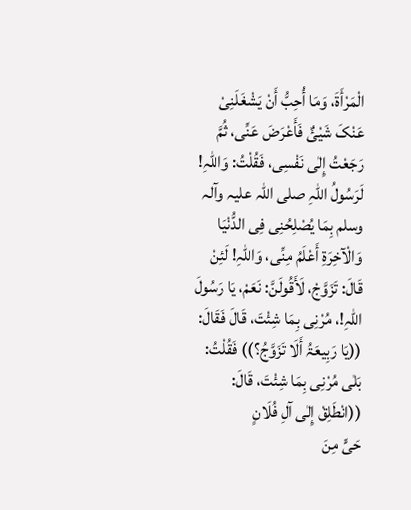الْمَرْأَۃَ، وَمَا أُحِبُّ أَنْ یَشْغَلَنِیْ عَنْکَ شَیْئٌ فَأَعْرَضَ عَنِّی، ثُمَّ رَجَعْتُ إِلٰی نَفْسِی، فَقُلْتُ: وَاللّٰہِ! لَرَسُولُ اللّٰہِ صلی اللہ علیہ وآلہ وسلم بِمَا یُصْلِحُنِی فِی الدُّنْیَا وَالْآخِرَۃِ أَعْلَمُ مِنِّی، وَاللّٰہِ! لَئِنْ قَالَ: تَزَوَّجْ، لَأَقُولَنَّ: نَعَمْ، یَا رَسُولَ اللّٰہِ!، مُرْنِی بِمَا شِئْتَ، قَالَ فَقَالَ: ((یَا رَبِیعَۃُ أَلَا تَزَوَّجُ؟)) فَقُلْتُ: بَلٰی مُرْنِی بِمَا شِئْتَ، قَالَ: ((انْطَلِقْ إِلٰی آلِ فُلَانٍ
حَیٍّ مِنَ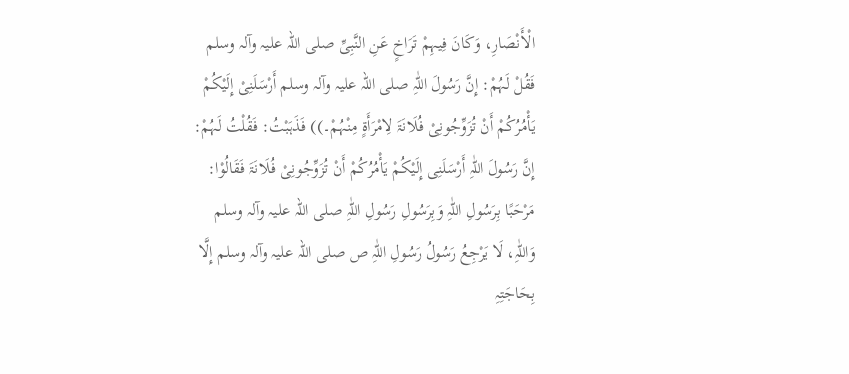الْأَنْصَارِ، وَکَانَ فِیہِمْ تَرَاخٍ عَنِ النَّبِیِّ صلی اللہ علیہ وآلہ وسلم فَقُلْ لَہُمْ: إِنَّ رَسُولَ اللّٰہِ صلی اللہ علیہ وآلہ وسلم أَرْسَلَنِیْ إِلَیْکُمْ یَأْمُرُکُمْ أَنْ تُزَوِّجُونِیْ فُلَانَۃَ لِامْرَأَۃٍ مِنْہُمْ۔)) فَذَہَبْتُ: فَقُلْتُ لَہُمْ: إِنَّ رَسُولَ اللّٰہِ أَرْسَلَنِی إِلَیْکُمْ یَأْمُرُکُمْ أَنْ تُزَوِّجُونِیْ فُلَانَۃَ فَقَالُوْا: مَرْحَبًا بِرَسُولِ اللّٰہِ وَبِرَسُولِ رَسُولِ اللّٰہِ صلی اللہ علیہ وآلہ وسلم وَاللّٰہِ، لَا یَرْجِعُ رَسُولُ رَسُولِ اللّٰہِ ص صلی اللہ علیہ وآلہ وسلم إِلَّا بِحَاجَتِہِ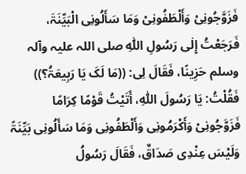فَزَوَّجُونِیْ وَأَلْطَفُونِیْ وَمَا سَأَلُونِی الْبَیِّنَۃَ، فَرَجَعْتُ إِلٰی رَسُولِ اللّٰہِ صلی اللہ علیہ وآلہ وسلم حَزِینًا، فَقَالَ لِی: ((مَا لَکَ یَا رَبِیعَۃُ؟)) فَقُلْتُ: یَا رَسُولَ اللّٰہِ، أَتَیْتُ قَوْمًا کِرَامًا فَزَوَّجُونِیْ وَأَکْرَمُونِی وَأَلْطَفُونِی وَمَا سَأَلُونِی بَیِّنَۃً وَلَیْسَ عِنْدِی صَدَاقٌ، فَقَالَ رَسُولُ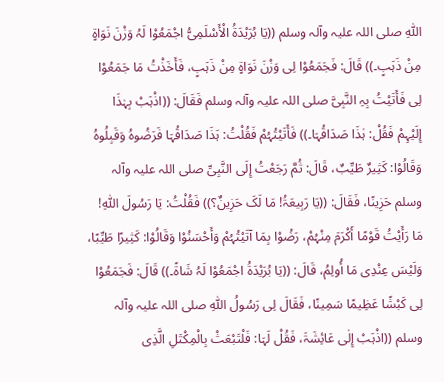اللّٰہِ صلی اللہ علیہ وآلہ وسلم ((یَا بُرَیْدَۃُ الْأَسْلَمِیُّ اجْمَعُوْا لَہُ وَزْنَ نَوَاۃٍ مِنْ ذَہَبٍ۔)) قَالَ: فَجَمَعُوْا لِی وَزْنَ نَوَاۃٍ مِنْ ذَہَبٍ، فَأَخَذْتُ مَا جَمَعُوْا لِی فَأَتَیْتُ بِہِ النَّبِیَّ صلی اللہ علیہ وآلہ وسلم فَقَالَ: ((اذْہَبْ بِہٰذَا إِلَیْہِمْ فَقُلْ: ہٰذَا صَدَاقُہَا۔)) فَأَتَیْتُہُمْ فَقُلْتُ: ہَذَا صَدَاقُہَا فَرَضُوہُ وَقَبِلُوہُ وَقَالُوْا: کَثِیرٌ طَیِّبٌ، قَالَ: ثُمَّ رَجَعْتُ إِلَی النَّبِیِّ صلی اللہ علیہ وآلہ وسلم حَزِینًا، فَقَالَ: ((یَا رَبِیعَۃُ! مَا لَکَ حَزِینٌ؟)) فَقُلْتُ: یَا رَسُولَ اللّٰہِ! مَا رَأَیْتُ قَوْمًا أَکْرَمَ مِنْہُمْ، رَضُوْا بِمَا آتَیْتُہُمْ وَأَحْسَنُوْا وَقَالُوْا: کَثِیرًا طَیِّبًا، وَلَیْسَ عِنْدِی مَا أُولِمُ، قَالَ: ((یَا بُرَیْدَۃُ اجْمَعُوْا لَہُ شَاۃً۔)) قَالَ: فَجَمَعُوْا لِی کَبْشًا عَظِیمًا سَمِینًا، فَقَالَ لِی رَسُولُ اللّٰہِ صلی اللہ علیہ وآلہ وسلم ((اذْہَبْ إِلٰی عَائِشَۃَ، فَقُلْ لَہَا: فَلْتَبْعَثْ بِالْمِکْتَلِ الَّذِی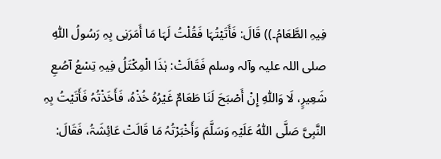فِیہِ الطَّعَامُ۔)) قَالَ: فَأَتَیْتُہَا فَقُلْتُ لَہَا مَا أَمَرَنِی بِہِ رَسُولُ اللّٰہِ صلی اللہ علیہ وآلہ وسلم فَقَالَتْ: ہٰذَا الْمِکْتَلُ فِیہِ تِسْعُ آصُعِ شَعِیرٍ، لَا وَاللّٰہِ إِنْ أَصْبَحَ لَنَا طَعَامٌ غَیْرُہُ خُذْہُ، فَأَخَذْتُہُ فَأَتَیْتُ بِہِ النَّبِیَّ صَلَّی اللّٰہُ عَلَیْہِ وَسَلَّمَ وَأَخْبَرْتُہُ مَا قَالَتْ عَائِشَۃُ، فَقَالَ: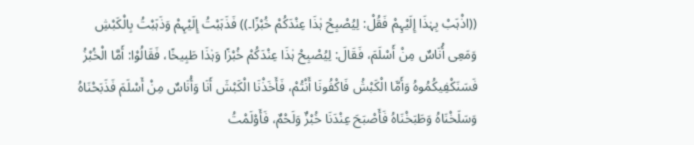((اذْہَبْ بِہٰذَا إِلَیْہِمْ فَقُلْ: لِیُصْبِحْ ہٰذَا عِنْدَکُمْ خُبْزًا۔)) فَذَہَبْتُ إِلَیْہِمْ وَذَہَبْتُ بِالْکَبْشِ وَمَعِی أُنَاسٌ مِنْ أَسْلَمَ، فَقَالَ: لِیُصْبِحْ ہٰذَا عِنْدَکُمْ خُبْزًا وَہٰذَا طَبِیخًا، فَقَالُوْا: أَمَّا الْخُبْزُ فَسَنَکْفِیکُمُوہُ وَأَمَّا الْکَبْشُ فَاکْفُونَا أَنْتُمْ، فَأَخَذْنَا الْکَبْشَ أَنَا وَأُنَاسٌ مِنْ أَسْلَمَ فَذَبَحْنَاہُ وَسَلَخْنَاہُ وَطَبَخْنَاہُ فَأَصْبَحَ عِنْدَنَا خُبْزٌ وَلَحْمٌ، فَأَوْلَمْتُ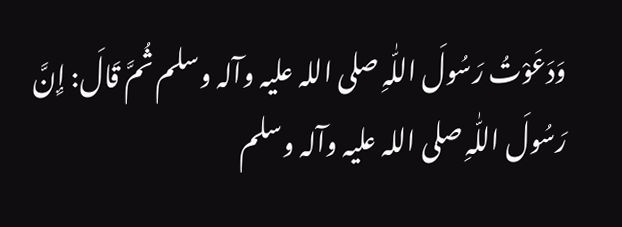وَدَعَوْتُ رَسُولَ اللّٰہِ صلی اللہ علیہ وآلہ وسلم ثُمَّ قَالَ: إِنَّ رَسُولَ اللّٰہِ صلی اللہ علیہ وآلہ وسلم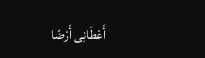أَعْطَانِی أَرْضًا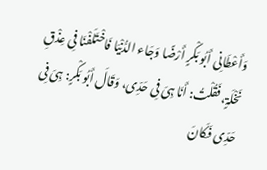وَأَعْطَانِی أَبُو بَکْرٍ أَرْضًا وَجَاء الدُّنْیَا فَاخْتَلَفْنَا فِی عِذْقِ نَخْلَۃٍ، فَقُلْتُ: أَنَا ہِیَ فِی حَدِّی، وَقَالَ أَبُو بَکْرٍ: ہِیَ فِی حَدِّی فَکَانَ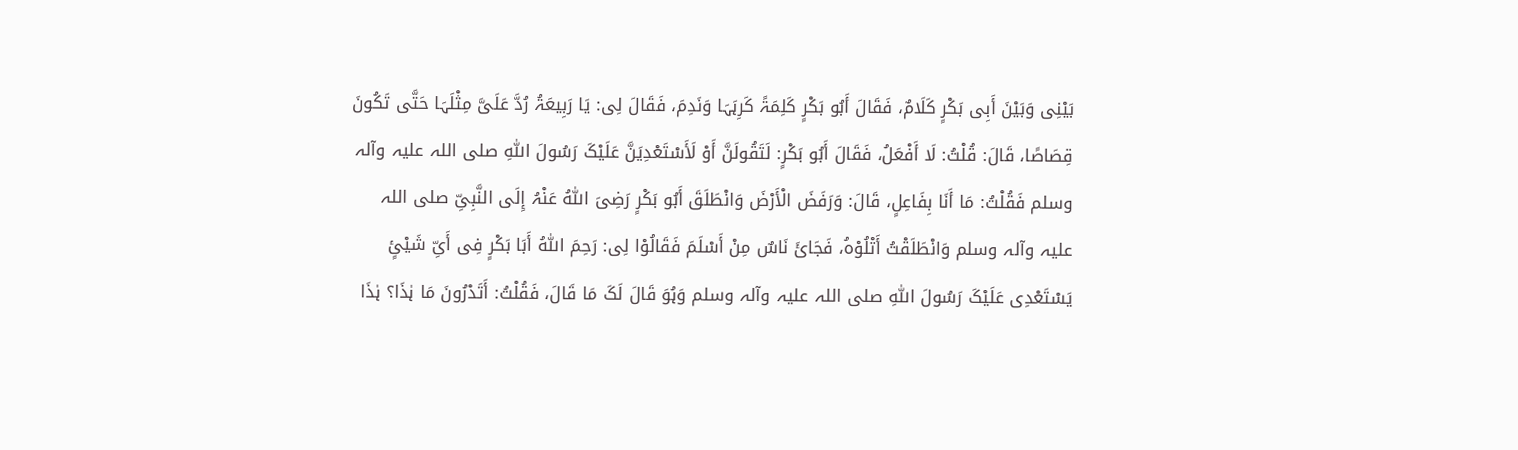بَیْنِی وَبَیْنَ أَبِی بَکْرٍ کَلَامٌ، فَقَالَ أَبُو بَکْرٍ کَلِمَۃً کَرِہَہَا وَنَدِمَ، فَقَالَ لِی: یَا رَبِیعَۃُ رُدَّ عَلَیَّ مِثْلَہَا حَتَّی تَکُونَ قِصَاصًا، قَالَ: قُلْتُ: لَا أَفْعَلُ، فَقَالَ أَبُو بَکْرٍ: لَتَقُولَنَّ أَوْ لَأَسْتَعْدِیَنَّ عَلَیْکَ رَسُولَ اللّٰہِ صلی اللہ علیہ وآلہ وسلم فَقُلْتُ: مَا أَنَا بِفَاعِلٍ، قَالَ: وَرَفَضَ الْأَرْضَ وَانْطَلَقَ أَبُو بَکْرٍ رَضِیَ اللّٰہُ عَنْہُ إِلَی النَّبِیِّ صلی اللہ علیہ وآلہ وسلم وَانْطَلَقْتُ أَتْلُوْہُ، فَجَائَ نَاسٌ مِنْ أَسْلَمَ فَقَالُوْا لِی: رَحِمَ اللّٰہُ أَبَا بَکْرٍ فِی أَیِّ شَیْئٍ یَسْتَعْدِی عَلَیْکَ رَسُولَ اللّٰہِ صلی اللہ علیہ وآلہ وسلم وَہُوَ قَالَ لَکَ مَا قَالَ، فَقُلْتُ: أَتَدْرُونَ مَا ہٰذَا؟ ہٰذَا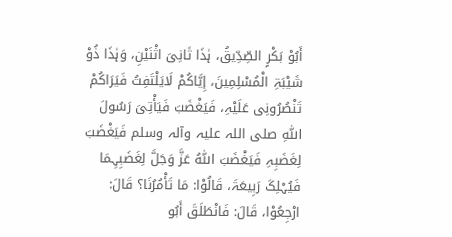أَبُوْ بَکْرٍ الصِّدِّیقُ، ہٰذَا ثَانِیَ اثْنَیْنِ، وَہٰذَا ذُوْ شَیْبَۃِ الْمُسْلِمِینَ، إِیَّاکُمْ لَایَلْتَفِتُ فَیَرَاکُمْ تَنْصُرُونِی عَلَیْہِ، فَیَغْضَبَ فَیَأْتِیَ رَسُولَ اللّٰہِ صلی اللہ علیہ وآلہ وسلم فَیَغْضَبَ لِغَضَبِہِ فَیَغْضَبَ اللّٰہُ عَزَّ وَجَلَّ لِغَضَبِہِمَا فَیُہْلِکَ رَبِیعَۃَ، قَالُوْا: مَا تَأْمُرُنَا؟ قَالَ: ارْجِعُوْا، قَالَ: فَانْطَلَقَ أَبُو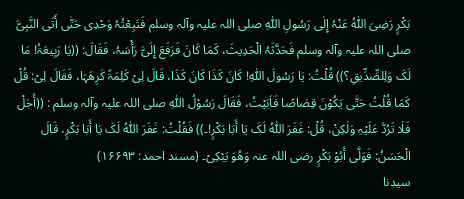بَکْرٍ رَضِیَ اللّٰہُ عَنْہُ إِلٰی رَسُولِ اللّٰہِ صلی اللہ علیہ وآلہ وسلم فَتَبِعْتُہُ وَحْدِی حَتّٰی أَتَی النَّبِیَّ صلی اللہ علیہ وآلہ وسلم فَحَدَّثَہُ الْحَدِیثَ، کَمَا کَانَ فَرَفَعَ إِلَیَّ رَأْسَہُ، فَقَالَ: ((یَا رَبِیعَۃُ! مَا لَکَ وَلِلصِّدِّیقِ؟)) قُلْتُ: یَا رَسُولَ اللّٰہِ! کَانَ کَذَا کَانَ کَذَا، قَالَ لِیْ کَلِمَۃً کَرِھَہَا، فَقَالَ لِیْ: قُلْ کَمَا قُلْتُ حَتّٰی یَکُوْنَ قِصَاصًا فَاَبَیْتُ، فَقَالَ رَسُوْلُ اللّٰہِ صلی اللہ علیہ وآلہ وسلم : ((أَجَلْ فَلَا تَرُدَّ عَلَیْہِ وَلٰکِنْ، قُلْ: غَفَرَ اللّٰہُ لَکَ یَا أَبَا بَکْرٍ!۔)) فَقُلْتُ: غَفَرَ اللّٰہُ لَکَ یَا أَبَا بَکْرٍ، قَالَ الْحَسَنُ: فَوَلّٰی أَبُوْ بَکْرٍ رضی اللہ عنہ وَھُوَ یَبْکِیْ۔ (مسند احمد: ۱۶۶۹۳)
سیدنا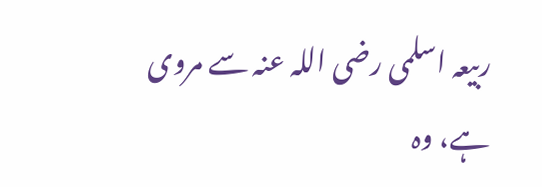ربیعہ اسلمی رضی اللہ عنہ سے مروی ہے، وہ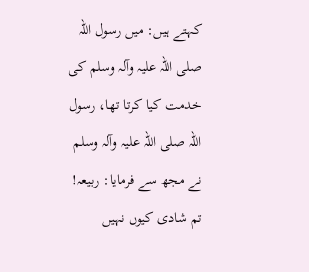کہتے ہیں: میں رسول اللہ صلی اللہ علیہ وآلہ وسلم کی خدمت کیا کرتا تھا، رسول اللہ صلی اللہ علیہ وآلہ وسلم نے مجھ سے فرمایا: ربیعہ! تم شادی کیوں نہیں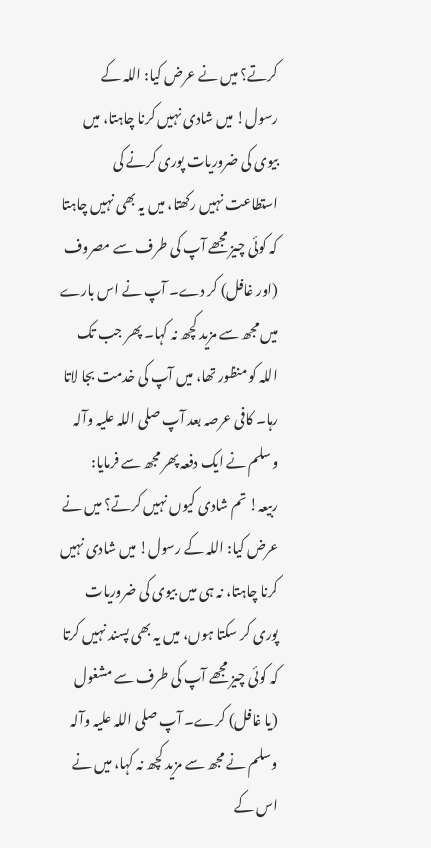کرتے؟ میں نے عرض کیا: اللہ کے رسول! میں شادی نہیں کرنا چاہتا، میں بیوی کی ضروریات پوری کرنے کی استطاعت نہیں رکھتا، میں یہ بھی نہیں چاہتا کہ کوئی چیز مجھے آپ کی طرف سے مصروف (اور غافل) کر دے۔ آپ نے اس بارے میں مجھ سے مزید کچھ نہ کہا۔ پھر جب تک اللہ کو منظور تھا، میں آپ کی خدمت بجا لاتا رہا۔ کافی عرصہ بعد آپ صلی اللہ علیہ وآلہ وسلم نے ایک دفعہ پھر مجھ سے فرمایا: ربیعہ! تم شادی کیوں نہیں کرتے؟ میں نے عرض کیا: اللہ کے رسول! میں شادی نہیں کرنا چاہتا، نہ ہی میں بیوی کی ضروریات پوری کر سکتا ہوں، میں یہ بھی پسند نہیں کرتا کہ کوئی چیز مجھے آپ کی طرف سے مشغول (یا غافل) کرے۔ آپ صلی اللہ علیہ وآلہ وسلم نے مجھ سے مزید کچھ نہ کہا، میں نے اس کے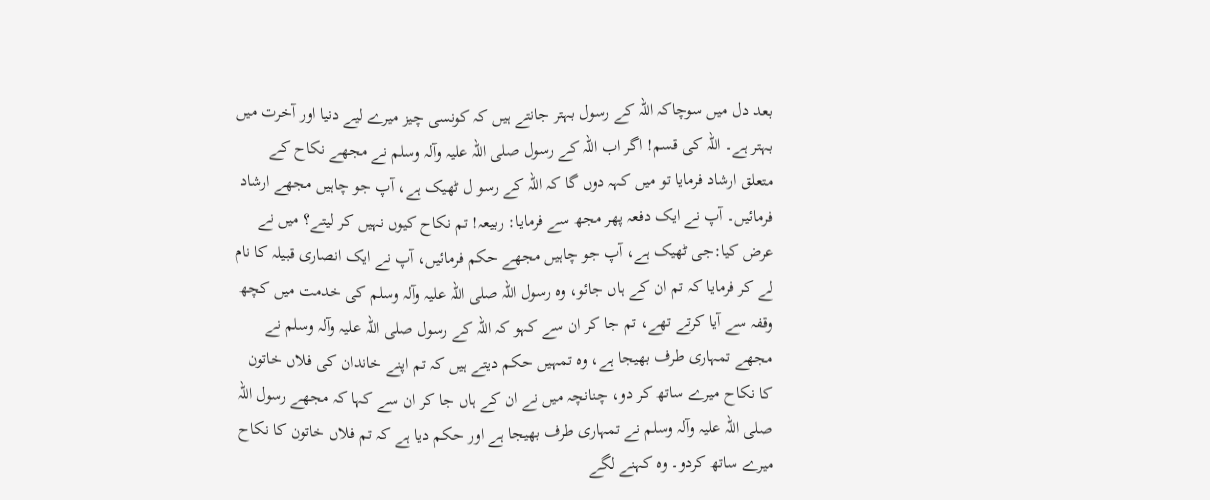بعد دل میں سوچاکہ اللہ کے رسول بہتر جانتے ہیں کہ کونسی چیز میرے لیے دنیا اور آخرت میں بہتر ہے۔ اللہ کی قسم! اگر اب اللہ کے رسول صلی اللہ علیہ وآلہ وسلم نے مجھے نکاح کے متعلق ارشاد فرمایا تو میں کہہ دوں گا کہ اللہ کے رسو ل ٹھیک ہے، آپ جو چاہیں مجھے ارشاد فرمائیں۔ آپ نے ایک دفعہ پھر مجھ سے فرمایا: ربیعہ! تم نکاح کیوں نہیں کر لیتے؟ میں نے عرض کیا:جی ٹھیک ہے، آپ جو چاہیں مجھے حکم فرمائیں، آپ نے ایک انصاری قبیلہ کا نام لے کر فرمایا کہ تم ان کے ہاں جائو، وہ رسول اللہ صلی اللہ علیہ وآلہ وسلم کی خدمت میں کچھ وقفہ سے آیا کرتے تھے، تم جا کر ان سے کہو کہ اللہ کے رسول صلی اللہ علیہ وآلہ وسلم نے مجھے تمہاری طرف بھیجا ہے، وہ تمہیں حکم دیتے ہیں کہ تم اپنے خاندان کی فلاں خاتون کا نکاح میرے ساتھ کر دو، چنانچہ میں نے ان کے ہاں جا کر ان سے کہا کہ مجھے رسول اللہ صلی اللہ علیہ وآلہ وسلم نے تمہاری طرف بھیجا ہے اور حکم دیا ہے کہ تم فلاں خاتون کا نکاح میرے ساتھ کردو۔ وہ کہنے لگے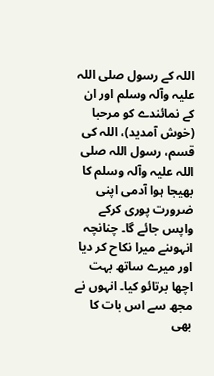اللہ کے رسول صلی اللہ علیہ وآلہ وسلم اور ان کے نمائندے کو مرحبا (خوش آمدید)، اللہ کی قسم، رسول اللہ صلی اللہ علیہ وآلہ وسلم کا بھیجا ہوا آدمی اپنی ضرورت پوری کرکے واپس جائے گا۔ چنانچہ انہوںنے میرا نکاح کر دیا اور میرے ساتھ بہت اچھا برتائو کیا۔ انہوں نے مجھ سے اس بات کا بھی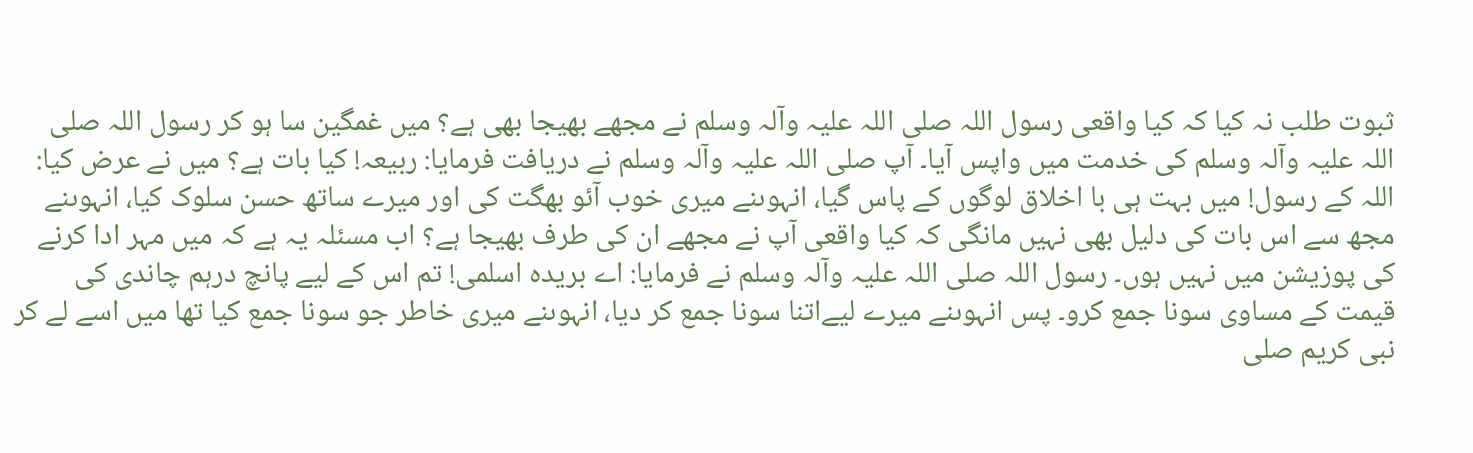ثبوت طلب نہ کیا کہ کیا واقعی رسول اللہ صلی اللہ علیہ وآلہ وسلم نے مجھے بھیجا بھی ہے؟ میں غمگین سا ہو کر رسول اللہ صلی اللہ علیہ وآلہ وسلم کی خدمت میں واپس آیا۔ آپ صلی اللہ علیہ وآلہ وسلم نے دریافت فرمایا: ربیعہ! کیا بات ہے؟ میں نے عرض کیا: اللہ کے رسول! میں بہت ہی با اخلاق لوگوں کے پاس گیا، انہوںنے میری خوب آئو بھگت کی اور میرے ساتھ حسن سلوک کیا، انہوںنے مجھ سے اس بات کی دلیل بھی نہیں مانگی کہ کیا واقعی آپ نے مجھے ان کی طرف بھیجا ہے؟ اب مسئلہ یہ ہے کہ میں مہر ادا کرنے کی پوزیشن میں نہیں ہوں۔ رسول اللہ صلی اللہ علیہ وآلہ وسلم نے فرمایا: اے بریدہ اسلمی! تم اس کے لیے پانچ درہم چاندی کی قیمت کے مساوی سونا جمع کرو۔ پس انہوںنے میرے لیےاتنا سونا جمع کر دیا، انہوںنے میری خاطر جو سونا جمع کیا تھا میں اسے لے کر نبی کریم صلی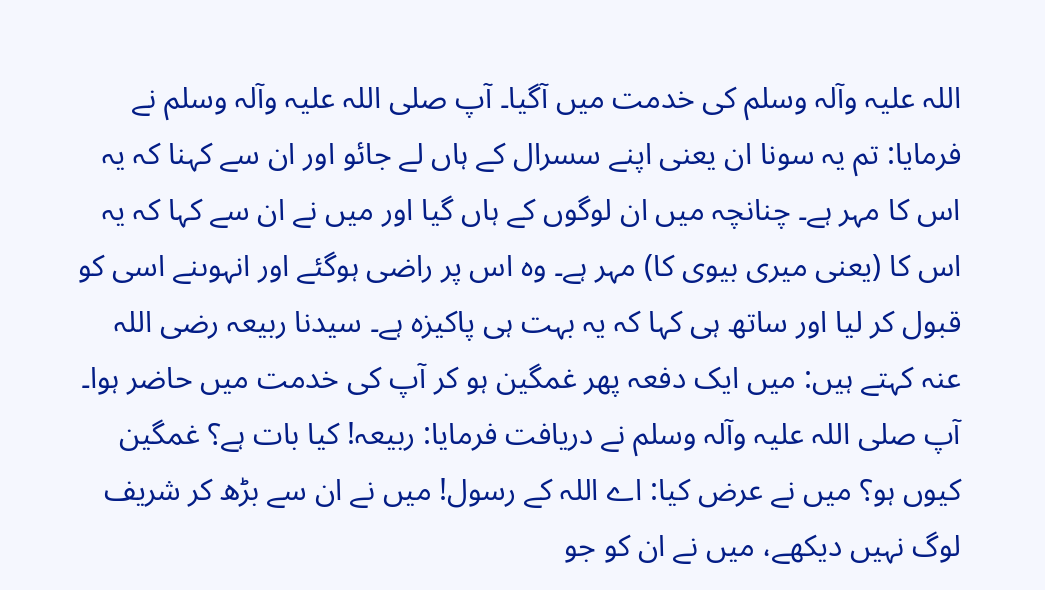اللہ علیہ وآلہ وسلم کی خدمت میں آگیا۔ آپ صلی اللہ علیہ وآلہ وسلم نے فرمایا: تم یہ سونا ان یعنی اپنے سسرال کے ہاں لے جائو اور ان سے کہنا کہ یہ اس کا مہر ہے۔ چنانچہ میں ان لوگوں کے ہاں گیا اور میں نے ان سے کہا کہ یہ اس کا (یعنی میری بیوی کا) مہر ہے۔ وہ اس پر راضی ہوگئے اور انہوںنے اسی کو قبول کر لیا اور ساتھ ہی کہا کہ یہ بہت ہی پاکیزہ ہے۔ سیدنا ربیعہ رضی اللہ عنہ کہتے ہیں: میں ایک دفعہ پھر غمگین ہو کر آپ کی خدمت میں حاضر ہوا۔ آپ صلی اللہ علیہ وآلہ وسلم نے دریافت فرمایا: ربیعہ! کیا بات ہے؟ غمگین کیوں ہو؟ میں نے عرض کیا: اے اللہ کے رسول! میں نے ان سے بڑھ کر شریف لوگ نہیں دیکھے، میں نے ان کو جو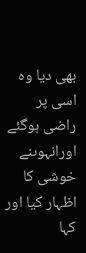بھی دیا وہ اسی پر راضی ہوگئے اورانہوںنے خوشی کا اظہار کیا اور کہا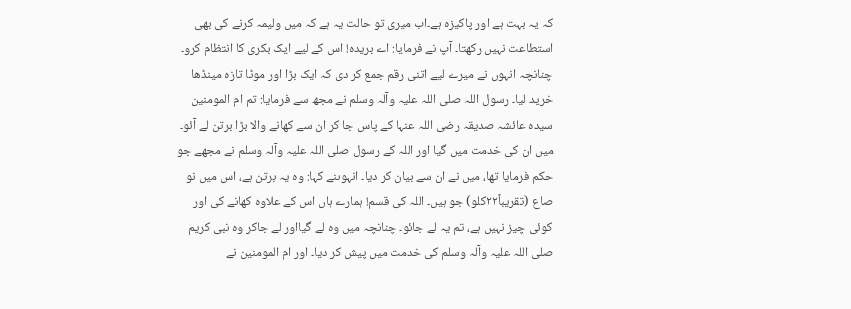کہ یہ بہت ہے اور پاکیزہ ہے۔اب میری تو حالت یہ ہے کہ میں ولیمہ کرنے کی بھی استطاعت نہیں رکھتا۔ آپ نے فرمایا: اے بریدہ! اس کے لیے ایک بکری کا انتظام کرو۔ چنانچہ انہوں نے میرے لیے اتنی رقم جمع کر دی کہ ایک بڑا اور موٹا تازہ مینڈھا خرید لیا۔ رسول اللہ صلی اللہ علیہ وآلہ وسلم نے مجھ سے فرمایا: تم ام المومنین سیدہ عائشہ صدیقہ رضی اللہ عنہا کے پاس جا کر ان سے کھانے والا بڑا برتن لے آئو۔ میں ان کی خدمت میں گیا اور اللہ کے رسول صلی اللہ علیہ وآلہ وسلم نے مجھے جو حکم فرمایا تھا، میں نے ان سے بیان کر دیا۔ انہوںنے کہا: وہ یہ برتن ہے، اس میں نو صاع (تقریباً۲۲کلو) جو ہیں۔ اللہ کی قسم! ہمارے ہاں اس کے علاوہ کھانے کی اور کوئی چیز نہیں ہے، تم یہ لے جائو۔ چنانچہ میں وہ لے گیااور لے جاکر وہ نبی کریم صلی اللہ علیہ وآلہ وسلم کی خدمت میں پیش کر دیا۔ اور ام المومنین نے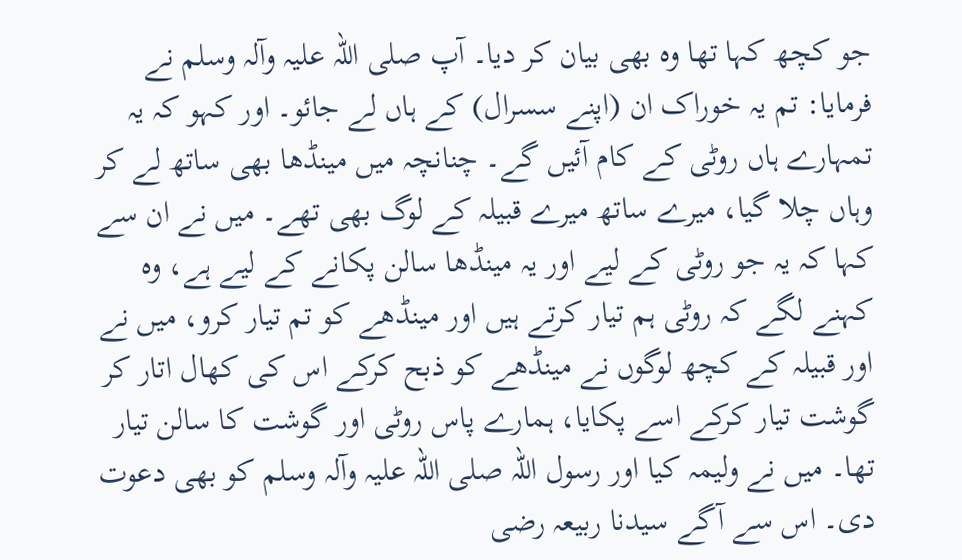جو کچھ کہا تھا وہ بھی بیان کر دیا۔ آپ صلی اللہ علیہ وآلہ وسلم نے فرمایا: تم یہ خوراک ان (اپنے سسرال) کے ہاں لے جائو۔ اور کہو کہ یہ تمہارے ہاں روٹی کے کام آئیں گے۔ چنانچہ میں مینڈھا بھی ساتھ لے کر وہاں چلا گیا، میرے ساتھ میرے قبیلہ کے لوگ بھی تھے۔ میں نے ان سے کہا کہ یہ جو روٹی کے لیے اور یہ مینڈھا سالن پکانے کے لیے ہے، وہ کہنے لگے کہ روٹی ہم تیار کرتے ہیں اور مینڈھے کو تم تیار کرو، میں نے اور قبیلہ کے کچھ لوگوں نے مینڈھے کو ذبح کرکے اس کی کھال اتار کر گوشت تیار کرکے اسے پکایا، ہمارے پاس روٹی اور گوشت کا سالن تیار تھا۔ میں نے ولیمہ کیا اور رسول اللہ صلی اللہ علیہ وآلہ وسلم کو بھی دعوت دی۔ اس سے آگے سیدنا ربیعہ رضی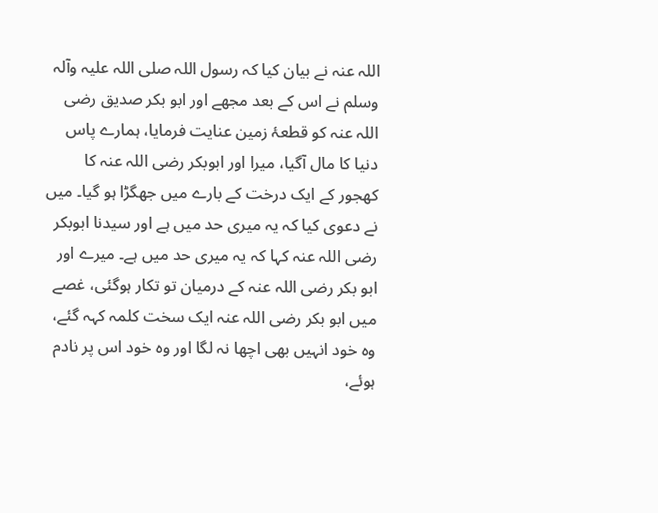اللہ عنہ نے بیان کیا کہ رسول اللہ صلی اللہ علیہ وآلہ وسلم نے اس کے بعد مجھے اور ابو بکر صدیق رضی اللہ عنہ کو قطعۂ زمین عنایت فرمایا، ہمارے پاس دنیا کا مال آگیا، میرا اور ابوبکر رضی اللہ عنہ کا کھجور کے ایک درخت کے بارے میں جھگڑا ہو گیا۔ میں نے دعوی کیا کہ یہ میری حد میں ہے اور سیدنا ابوبکر رضی اللہ عنہ کہا کہ یہ میری حد میں ہے۔ میرے اور ابو بکر رضی اللہ عنہ کے درمیان تو تکار ہوگئی، غصے میں ابو بکر رضی اللہ عنہ ایک سخت کلمہ کہہ گئے، وہ خود انہیں بھی اچھا نہ لگا اور وہ خود اس پر نادم ہوئے،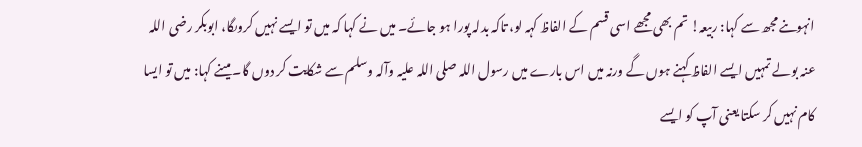انہوںنے مجھ سے کہا: ربیعہ! تم بھی مجھے اسی قسم کے الفاظ کہہ لو، تاکہ بدلہ پورا ہو جائے۔ میں نے کہا کہ میں تو ایسے نہیں کروںگا، ابوبکر رضی اللہ عنہ بولے تمہیں ایسے الفاظ کہنے ہوں گے ورنہ میں اس بارے میں رسول اللہ صلی اللہ علیہ وآلہ وسلم سے شکایت کر دوں گا۔ میںنے کہا: میں تو ایسا کام نہیں کر سکتا یعنی آپ کو ایسے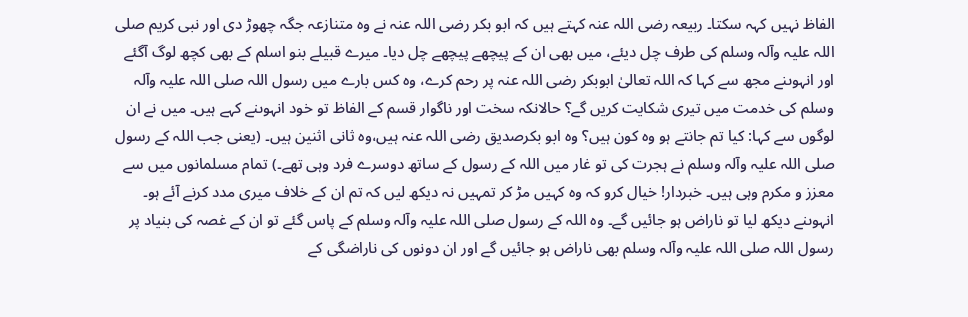الفاظ نہیں کہہ سکتا۔ ربیعہ رضی اللہ عنہ کہتے ہیں کہ ابو بکر رضی اللہ عنہ نے وہ متنازعہ جگہ چھوڑ دی اور نبی کریم صلی اللہ علیہ وآلہ وسلم کی طرف چل دیئے، میں بھی ان کے پیچھے پیچھے چل دیا۔ میرے قبیلے بنو اسلم کے بھی کچھ لوگ آگئے اور انہوںنے مجھ سے کہا کہ اللہ تعالیٰ ابوبکر رضی اللہ عنہ پر رحم کرے، وہ کس بارے میں رسول اللہ صلی اللہ علیہ وآلہ وسلم کی خدمت میں تیری شکایت کریں گے؟ حالانکہ سخت اور ناگوار قسم کے الفاظ تو خود انہوںنے کہے ہیں۔ میں نے ان لوگوں سے کہا: کیا تم جانتے ہو وہ کون ہیں؟ وہ ابو بکرصدیق رضی اللہ عنہ ہیں،وہ ثانی اثنین ہیں۔ (یعنی جب اللہ کے رسول صلی اللہ علیہ وآلہ وسلم نے ہجرت کی تو غار میں اللہ کے رسول کے ساتھ دوسرے فرد وہی تھے۔) تمام مسلمانوں میں سے معزز و مکرم وہی ہیں۔ خبردار! خیال کرو کہ وہ کہیں مڑ کر تمہیں نہ دیکھ لیں کہ تم ان کے خلاف میری مدد کرنے آئے ہو۔ انہوںنے دیکھ لیا تو ناراض ہو جائیں گے۔ وہ اللہ کے رسول صلی اللہ علیہ وآلہ وسلم کے پاس گئے تو ان کے غصہ کی بنیاد پر رسول اللہ صلی اللہ علیہ وآلہ وسلم بھی ناراض ہو جائیں گے اور ان دونوں کی ناراضگی کے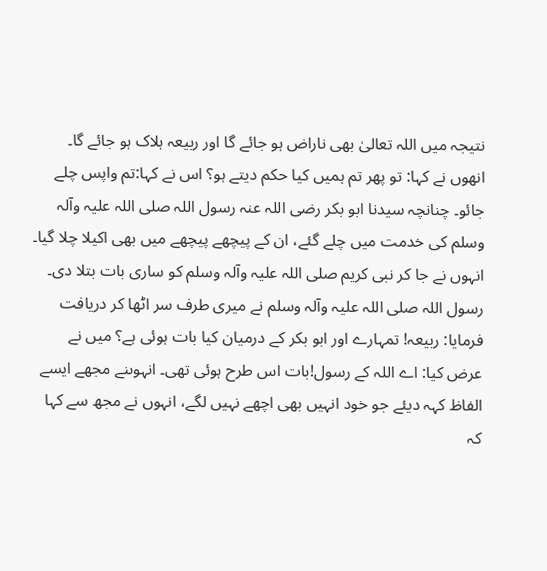نتیجہ میں اللہ تعالیٰ بھی ناراض ہو جائے گا اور ربیعہ ہلاک ہو جائے گا۔ انھوں نے کہا: تو پھر تم ہمیں کیا حکم دیتے ہو؟ اس نے کہا:تم واپس چلے جائو۔ چنانچہ سیدنا ابو بکر رضی اللہ عنہ رسول اللہ صلی اللہ علیہ وآلہ وسلم کی خدمت میں چلے گئے، ان کے پیچھے پیچھے میں بھی اکیلا چلا گیا۔ انہوں نے جا کر نبی کریم صلی اللہ علیہ وآلہ وسلم کو ساری بات بتلا دی۔ رسول اللہ صلی اللہ علیہ وآلہ وسلم نے میری طرف سر اٹھا کر دریافت فرمایا: ربیعہ! تمہارے اور ابو بکر کے درمیان کیا بات ہوئی ہے؟ میں نے عرض کیا: اے اللہ کے رسول!بات اس طرح ہوئی تھی۔ انہوںنے مجھے ایسے الفاظ کہہ دیئے جو خود انہیں بھی اچھے نہیں لگے، انہوں نے مجھ سے کہا کہ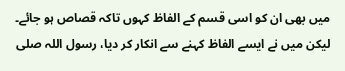میں بھی ان کو اسی قسم کے الفاظ کہوں تاکہ قصاص ہو جائے۔ لیکن میں نے ایسے الفاظ کہنے سے انکار کر دیا، رسول اللہ صلی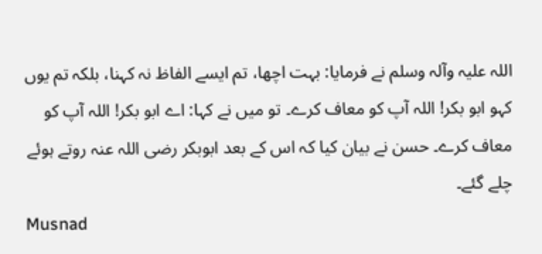اللہ علیہ وآلہ وسلم نے فرمایا: بہت اچھا، تم ایسے الفاظ نہ کہنا، بلکہ تم یوں کہو ابو بکر! اللہ آپ کو معاف کرے۔ تو میں نے کہا: اے ابو بکر! اللہ آپ کو معاف کرے۔ حسن نے بیان کیا کہ اس کے بعد ابوبکر رضی اللہ عنہ روتے ہوئے چلے گئے۔
Musnad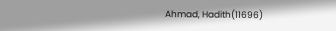Ahmad, Hadith(11696)